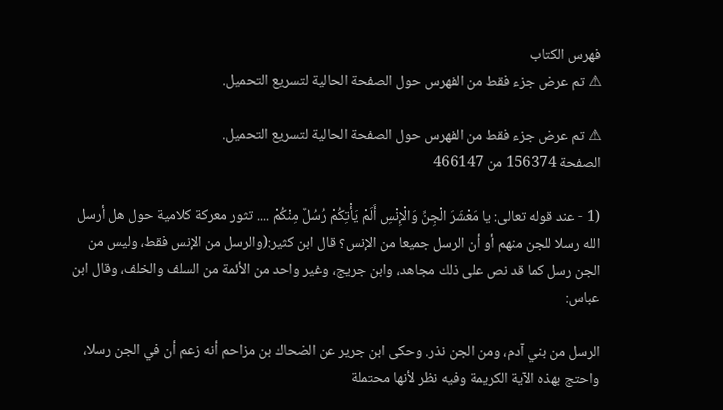فهرس الكتاب
⚠ تم عرض جزء فقط من الفهرس حول الصفحة الحالية لتسريع التحميل.

⚠ تم عرض جزء فقط من الفهرس حول الصفحة الحالية لتسريع التحميل.
الصفحة 156374 من 466147

(1 - عند قوله تعالى: يا مَعْشَرَ الْجِنِّ وَالْإِنْسِ أَلَمْ يَأْتِكُمْ رُسُلٌ مِنْكُمْ .... تثور معركة كلامية حول هل أرسل الله رسلا للجن منهم أو أن الرسل جميعا من الإنس؟ قال ابن كثير:(والرسل من الإنس فقط، وليس من الجن رسل كما قد نص على ذلك مجاهد، وابن جريج، وغير واحد من الأئمة من السلف والخلف، وقال ابن عباس:

الرسل من بني آدم، ومن الجن نذر. وحكى ابن جرير عن الضحاك بن مزاحم أنه زعم أن في الجن رسلا، واحتج بهذه الآية الكريمة وفيه نظر لأنها محتملة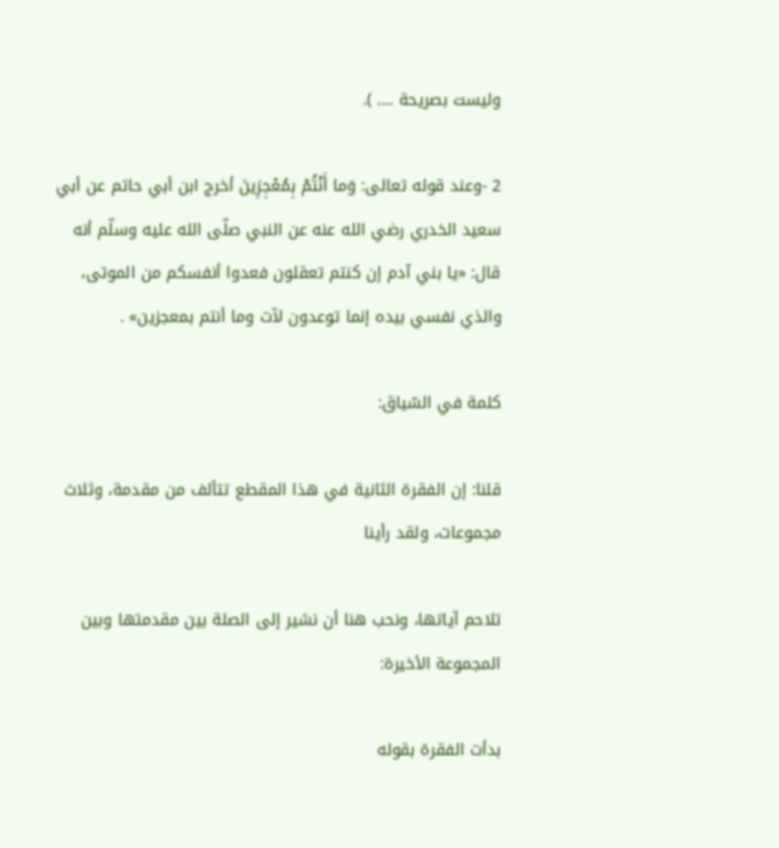وليست بصريحة .... ).

2 -وعند قوله تعالى: وَما أَنْتُمْ بِمُعْجِزِينَ أخرج ابن أبي حاتم عن أبي سعيد الخدري رضي الله عنه عن النبي صلّى الله عليه وسلّم أنه قال: «يا بني آدم إن كنتم تعقلون فعدوا أنفسكم من الموتى، والذي نفسي بيده إنما توعدون لآت وما أنتم بمعجزين» .

كلمة في السّياق:

قلنا: إن الفقرة الثانية في هذا المقطع تتألف من مقدمة، وثلاث مجموعات، ولقد رأينا

تلاحم آياتها، ونحب هنا أن نشير إلى الصلة بين مقدمتها وبين المجموعة الأخيرة:

بدأت الفقرة بقوله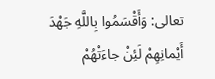تعالى: وَأَقْسَمُوا بِاللَّهِ جَهْدَ أَيْمانِهِمْ لَئِنْ جاءَتْهُمْ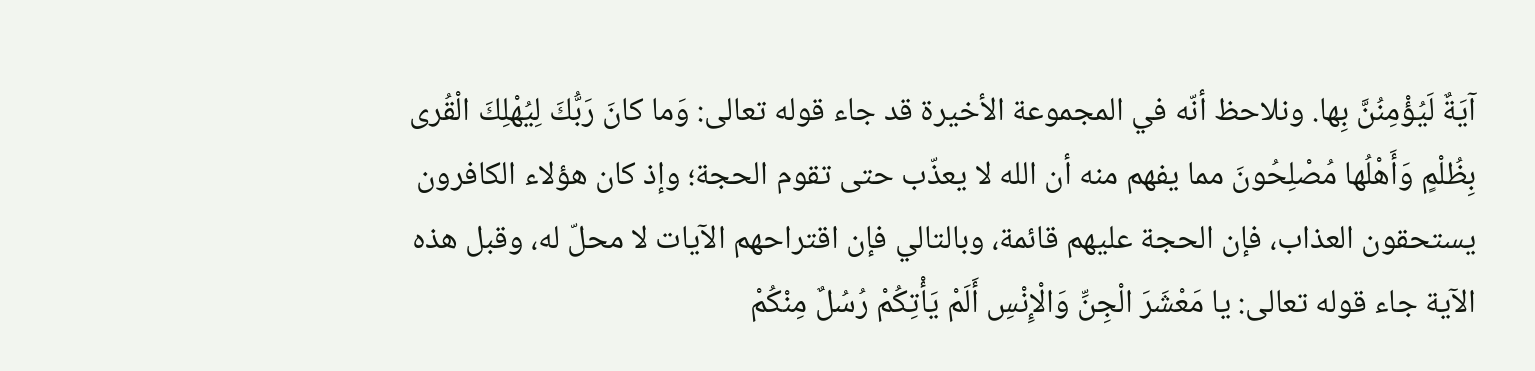آيَةٌ لَيُؤْمِنُنَّ بِها. ونلاحظ أنّه في المجموعة الأخيرة قد جاء قوله تعالى: وَما كانَ رَبُّكَ لِيُهْلِكَ الْقُرى بِظُلْمٍ وَأَهْلُها مُصْلِحُونَ مما يفهم منه أن الله لا يعذّب حتى تقوم الحجة؛ وإذ كان هؤلاء الكافرون يستحقون العذاب، فإن الحجة عليهم قائمة، وبالتالي فإن اقتراحهم الآيات لا محلّ له، وقبل هذه الآية جاء قوله تعالى: يا مَعْشَرَ الْجِنِّ وَالْإِنْسِ أَلَمْ يَأْتِكُمْ رُسُلٌ مِنْكُمْ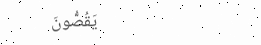يَقُصُّونَ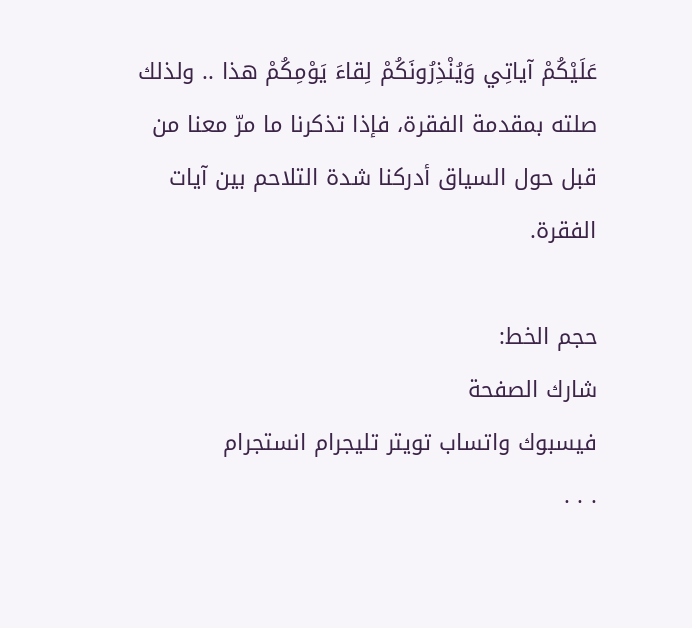عَلَيْكُمْ آياتِي وَيُنْذِرُونَكُمْ لِقاءَ يَوْمِكُمْ هذا .. ولذلك صلته بمقدمة الفقرة، فإذا تذكرنا ما مرّ معنا من قبل حول السياق أدركنا شدة التلاحم بين آيات الفقرة.

حجم الخط:
شارك الصفحة
فيسبوك واتساب تويتر تليجرام انستجرام
. . .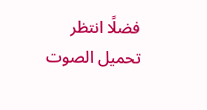فضلًا انتظر تحميل الصوت